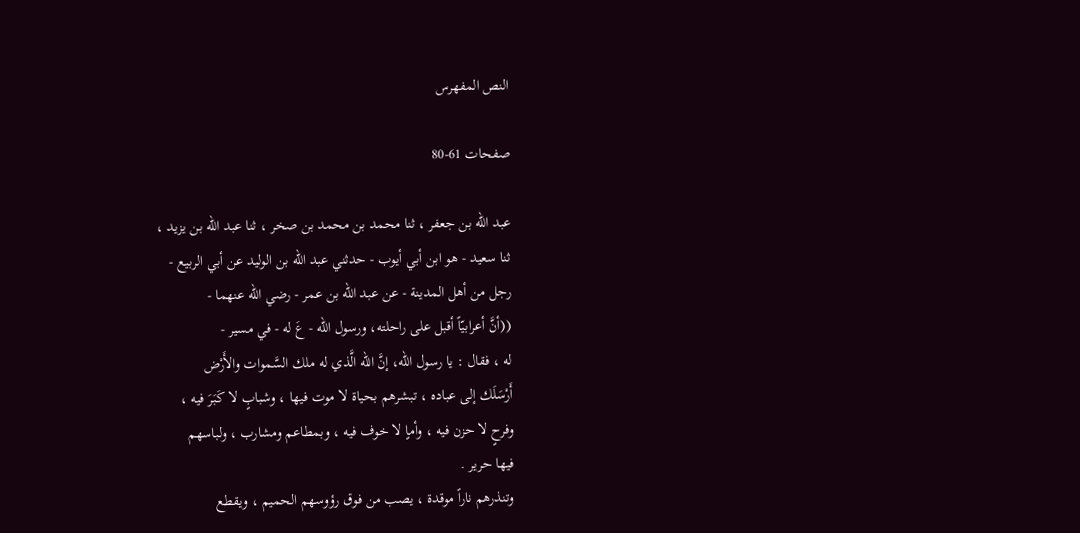النص المفهرس

صفحات 61-80

عبد الله بن جعفر ، ثنا محمد بن محمد بن صخر ، ثنا عبد الله بن يزيد ،
ثنا سعيد - هو ابن أبي أيوب - حدثني عبد الله بن الوليد عن أبي الربيع -
رجل من أهل المدينة - عن عبد الله بن عمر - رضي الله عنهما -
((أنَّ أعرابيّاً أقبل على راحلته، ورسول الله - عَ له - في مسير -
له ، فقال : يا رسول الله، إنَّ الله الَّذي له ملك السَّموات والأَرْض
أَرْسَلَك إلى عباده ، تبشرهم بحياة لا موت فيها ، وشبابٍ لا كَبَرَ فيه ،
وفرحٍ لا حزن فيه ، وأماٍ لا خوف فيه ، وبمطاعم ومشارب ، ولباسهم
فيها حرير .
وتنذرهم ناراً موقدة ، يصب من فوق رؤوسهم الحميم ، ويقطع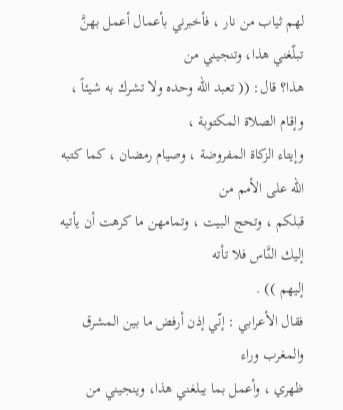لهم ثياب من نار ، فأخبرني بأعمال أعمل بهنَّ تبلّغني هذا، وتنجيني من
هذا؟ قال: (( تعبد الله وحده ولا تشرك به شيئاً ، وإقام الصلاة المكتوبة ،
وإيتاء الزكاة المفروضة ، وصيام رمضان ، كما كتبه الله على الأمم من
قبلكم ، وتحج البيت ، وتمامهن ما كرهت أن يأتيه إليك النَّاس فلا تأته
إليهم )) .
فقال الأعرابي : إنّي إذن أرفض ما بين المشرق والمغرب وراء
ظهري ، وأعمل بما يبلغني هذا، وينجيني من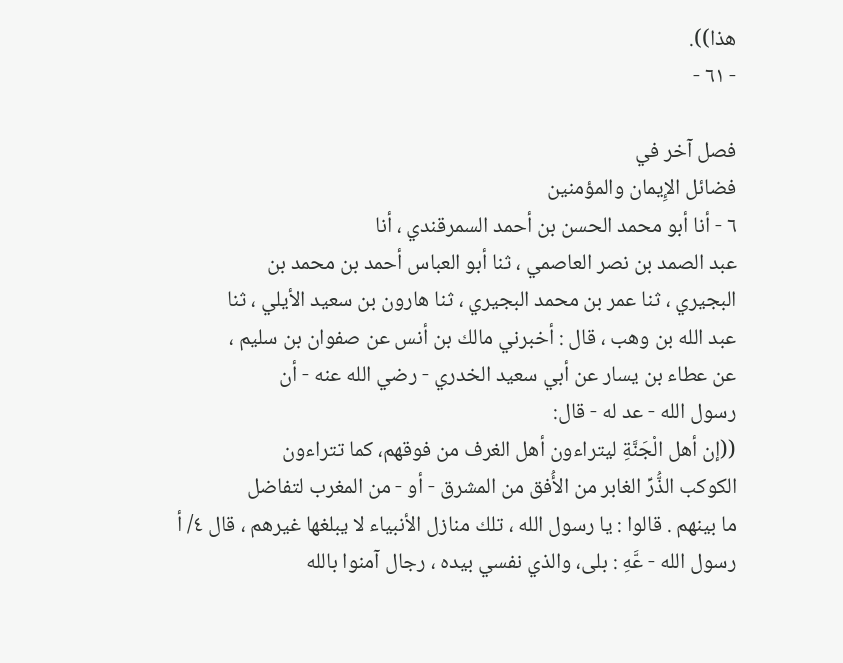هذا)).
- ٦١ -

فصل آخر في
فضائل الإِيمان والمؤمنين
٦ - أنا أبو محمد الحسن بن أحمد السمرقندي ، أنا
عبد الصمد بن نصر العاصمي ، ثنا أبو العباس أحمد بن محمد بن
البجيري ، ثنا عمر بن محمد البجيري ، ثنا هارون بن سعيد الأيلي ، ثنا
عبد الله بن وهب ، قال : أخبرني مالك بن أنس عن صفوان بن سليم ،
عن عطاء بن يسار عن أبي سعيد الخدري - رضي الله عنه - أن
رسول الله - عد له - قال:
((إن أهل الْجَنَّةِ ليتراءون أهل الغرف من فوقهم، كما تتراءون
الكوكب الذُّرِّ الغابر من الأُفق من المشرق - أو - من المغرب لتفاضل
ما بينهم . قالوا : يا رسول الله ، تلك منازل الأنبياء لا يبلغها غيرهم ، قال ٤/ أ
رسول الله - عَّهِ : بلى، والذي نفسي بيده ، رجال آمنوا بالله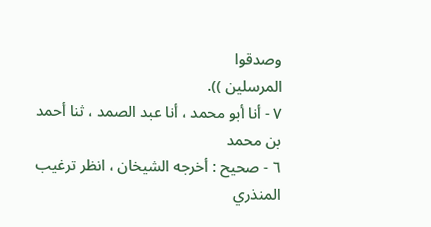وصدقوا
المرسلين )).
٧ - أنا أبو محمد ، أنا عبد الصمد ، ثنا أحمد بن محمد
٦ - صحيح : أخرجه الشيخان ، انظر ترغيب المنذري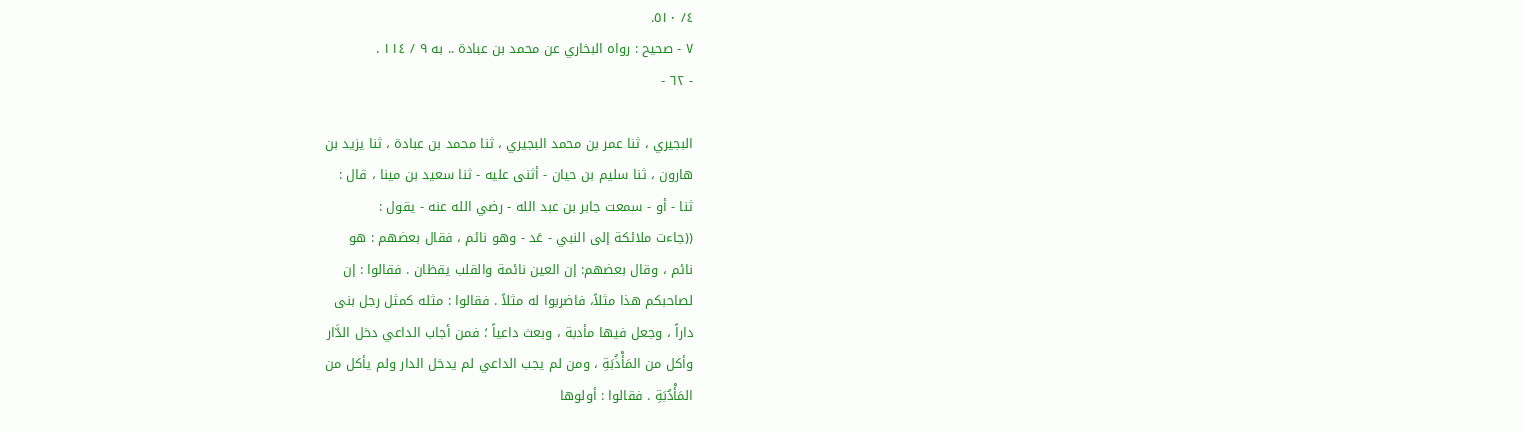٤/ ٥١٠.
٧ - صحيح : رواه البخاري عن محمد بن عبادة .. به ٩ / ١١٤ .
- ٦٢ -

البجيري ، ثنا عمر بن محمد البجيري ، ثنا محمد بن عبادة ، ثنا يزيد بن
هارون ، ثنا سليم بن حيان - أثنى عليه - ثنا سعيد بن مينا ، قال :
ثنا - أو - سمعت جابر بن عبد الله - رضي الله عنه - يقول :
((جاءت ملائكة إلى النبي - عَد - وهو نائم ، فقال بعضهم : هو
نائم ، وقال بعضهم: إن العين نائمة والقلب يقظان . فقالوا : إن
لصاحبكم هذا مثلاً، فاضربوا له مثلاً . فقالوا : مثله كمثل رجل بنى
داراً ، وجعل فيها مأدبة ، وبعث داعياً ؛ فمن أجاب الداعي دخل الدَّار
وأكل من المَأْذُبَةِ ، ومن لم يجب الداعي لم يدخل الدار ولم يأكل من
المَأْدُبَةِ . فقالوا : أولوها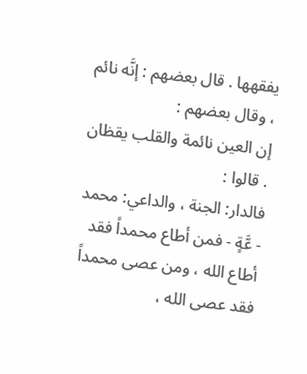يفقهها . قال بعضهم : إنَّه نائم ، وقال بعضهم :
إن العين نائمة والقلب يقظان . قالوا :
فالدار: الجنة ، والداعي: محمد - عَّةٍ - فمن أطاع محمداً فقد
أطاع الله ، ومن عصى محمداً فقد عصى الله ،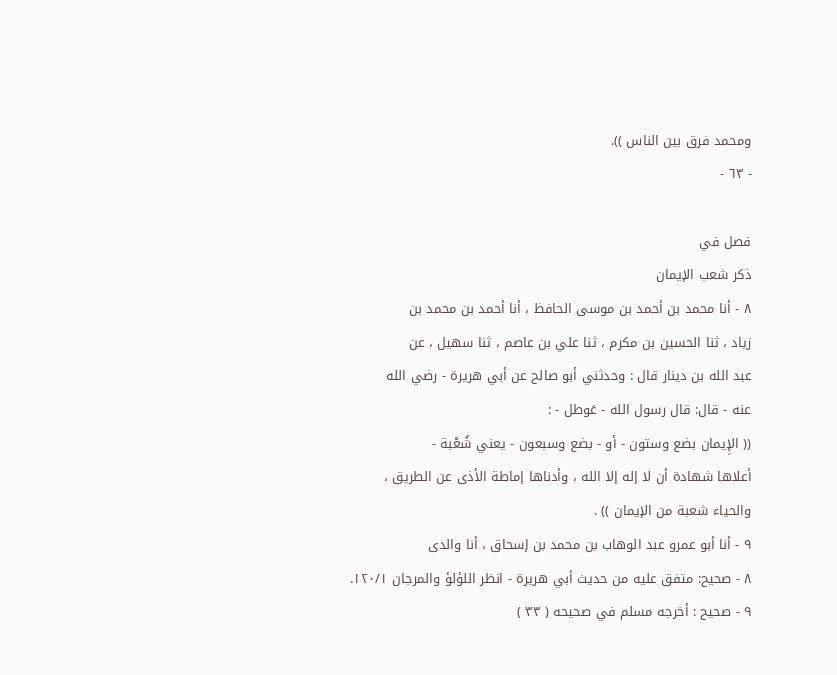ومحمد فرق بين الناس )).
- ٦٣ -

فصل في
ذكر شعب الإيمان
٨ - أنا محمد بن أحمد بن موسى الحافظ ، أنا أحمد بن محمد بن
زياد ، ثنا الحسين بن مكرم ، ثنا علي بن عاصم ، ثنا سهيل ، عن
عبد الله بن دينار قال : وحدثني أبو صالح عن أبي هريرة - رضي الله
عنه - قال: قال رسول الله - عَوطل - :
(( الإِيمان بضع وستون - أو - بضع وسبعون - يعني شُعْبة -
أعلاها شهادة أن لا إله إلا الله ، وأدناها إماطة الأذى عن الطريق ،
والحياء شعبة من الإيمان )) .
٩ - أنا أبو عمرو عبد الوهاب بن محمد بن إسحاق ، أنا والدى
٨ - صحيح: متفق عليه من حديث أبي هريرة - انظر اللؤلؤ والمرجان ١٢٠/١.
٩ - صحيح : أخرجه مسلم في صحيحه ( ٣٣ )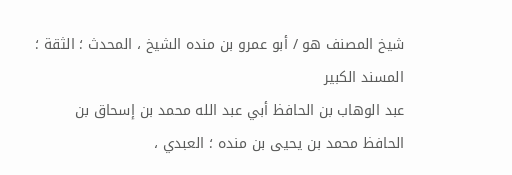شيخ المصنف هو / أبو عمرو بن منده الشيخ ، المحدث ؛ الثقة ؛ المسند الكبير
عبد الوهاب بن الحافظ أبي عبد الله محمد بن إسحاق بن الحافظ محمد بن يحيى بن منده ؛ العبدي ،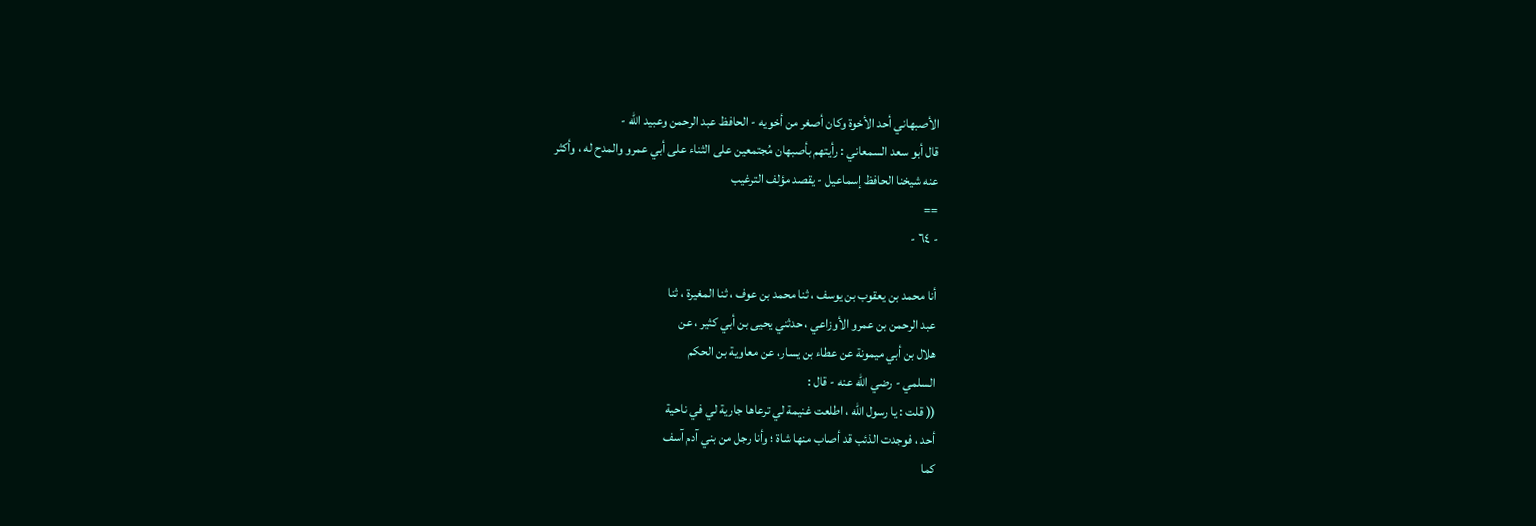الأصبهاني أحد الأخوة وكان أصغر من أخويه - الحافظ عبد الرحمن وعبيد الله -
قال أبو سعد السمعاني : رأيتهم بأصبهان مُجتمعين على الثناء على أبي عمرو والمدح له ، وأكثر
عنه شيخنا الحافظ إسماعيل - يقصد مؤلف الترغيب
==
- ٦٤ -

أنا محمد بن يعقوب بن يوسف ، ثنا محمد بن عوف ، ثنا المغيرة ، ثنا
عبد الرحمن بن عمرو الأوزاعي ، حدثني يحيى بن أبي كثير ، عن
هلال بن أبي ميمونة عن عطاء بن يسار، عن معاوية بن الحكم
السلمي - رضي الله عنه - قال :
(( قلت : يا رسول الله ، اطلعت غنيمة لي ترعاها جارية لي في ناحية
أحد ، فوجدت الذئب قد أصاب منها شاة ؛ وأنا رجل من بني آدم آسف
كما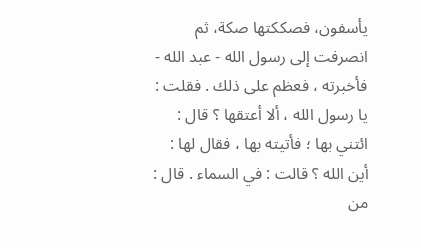يأسفون، فصككتها صكة، ثم انصرفت إلى رسول الله - عبد الله -
فأخبرته ، فعظم على ذلك . فقلت : يا رسول الله ، ألا أعتقها ؟ قال :
ائتني بها ؛ فأتيته بها ، فقال لها : أين الله ؟ قالت : في السماء . قال : من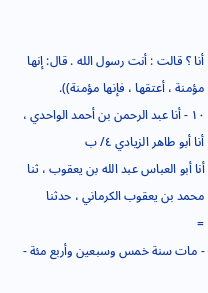أنا ؟ قالت : أنت رسول الله . قال: إنها مؤمنة ، أعتقها ، فإنها مؤمنة)).
١٠ - أنا عبد الرحمن بن أحمد الواحدي ، أنا أبو طاهر الزيادي ٤/ ب
أنا أبو العباس عبد الله بن يعقوب ، ثنا محمد بن يعقوب الکرماني ، حدثنا
=
- مات سنة خمس وسبعين وأربع مئة -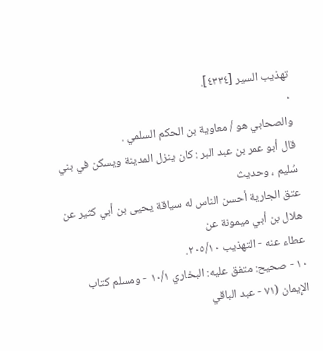تهذيب السير [٤٣٣٤].
٠
والصحابي هو / معاوية بن الحكم السلمي .
قال أبو عمر بن عبد البر : كان ينزل المدينة ويسكن في بني سُليم ، وحديث
عتق الجارية أحسن الناس له سياقة يحيى بن أبي كثير عن هلال بن أبي ميمونة عن
عطاء عنه - التهذيب ٢٠٥/١٠.
١٠ - صحيح: متفق عليه: البخاري ١٠/١ - ومسلم كتاب الإِيمان (٧١ - عبد الباقي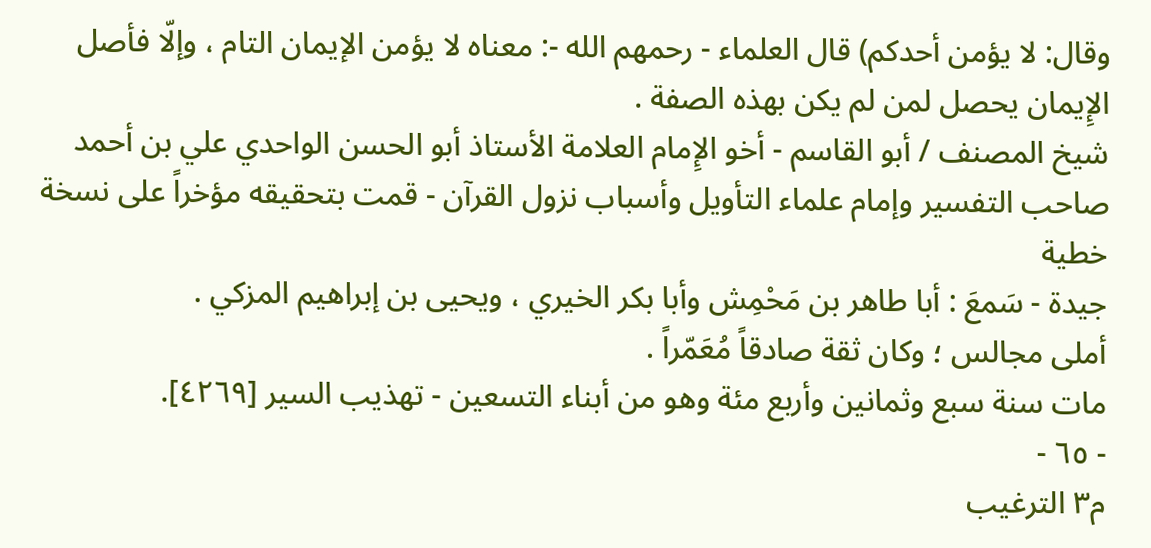وقال: لا يؤمن أحدكم) قال العلماء - رحمهم الله -: معناه لا يؤمن الإيمان التام ، وإلّا فأصل
الإِيمان يحصل لمن لم يكن بهذه الصفة .
شيخ المصنف / أبو القاسم - أخو الإِمام العلامة الأستاذ أبو الحسن الواحدي علي بن أحمد
صاحب التفسير وإمام علماء التأويل وأسباب نزول القرآن - قمت بتحقيقه مؤخراً على نسخة خطية
جيدة - سَمعَ : أبا طاهر بن مَحْمِش وأبا بكر الخيري ، ويحيى بن إبراهيم المزكي .
أملى مجالس ؛ وكان ثقة صادقاً مُعَمّراً .
مات سنة سبع وثمانين وأربع مئة وهو من أبناء التسعين - تهذيب السير [٤٢٦٩].
- ٦٥ -
م٣ الترغيب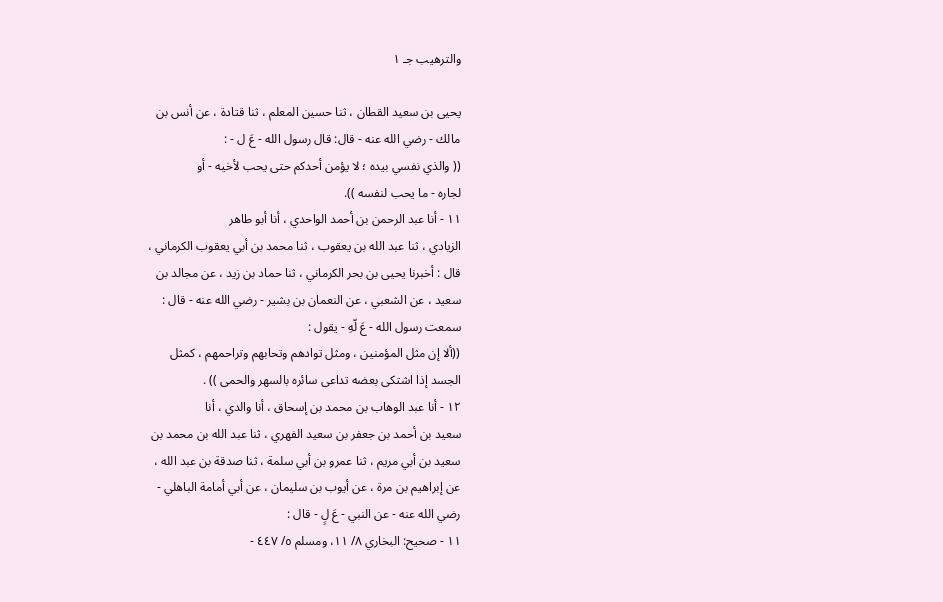والترهيب جـ ١

يحيى بن سعيد القطان ، ثنا حسين المعلم ، ثنا قتادة ، عن أنس بن
مالك - رضي الله عنه - قال: قال رسول الله - عَ ل - :
(( والذي نفسي بيده ؛ لا يؤمن أحدكم حتى يحب لأخيه - أو
لجاره - ما يحب لنفسه )).
١١ - أنا عبد الرحمن بن أحمد الواحدي ، أنا أبو طاهر
الزيادي ، ثنا عبد الله بن يعقوب ، ثنا محمد بن أبي يعقوب الكرماني ،
قال : أخبرنا يحيى بن بحر الكرماني ، ثنا حماد بن زيد ، عن مجالد بن
سعيد ، عن الشعبي ، عن النعمان بن بشير - رضي الله عنه - قال :
سمعت رسول الله - عَ لّهِ - يقول :
((ألا إن مثل المؤمنين ، ومثل توادهم وتحابهم وتراحمهم ، كمثل
الجسد إذا اشتكى بعضه تداعى سائره بالسهر والحمى )) .
١٢ - أنا عبد الوهاب بن محمد بن إسحاق ، أنا والدي ، أنا
سعيد بن أحمد بن جعفر بن سعيد الفهري ، ثنا عبد الله بن محمد بن
سعيد بن أبي مريم ، ثنا عمرو بن أبي سلمة ، ثنا صدقة بن عبد الله ،
عن إبراهيم بن مرة ، عن أيوب بن سليمان ، عن أبي أمامة الباهلي -
رضي الله عنه - عن النبي - عَ لٍ - قال :
١١ - صحيح: البخاري ٨/ ١١، ومسلم ٥/ ٤٤٧ -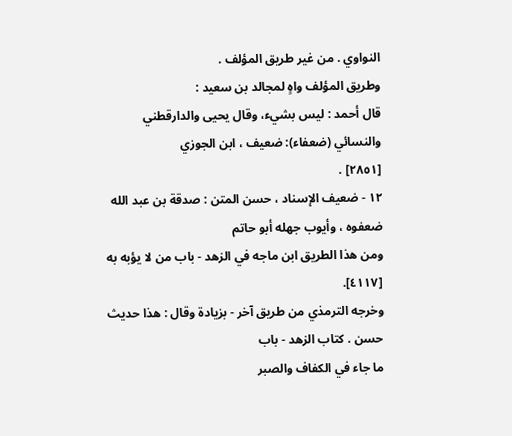النواوي . من غير طريق المؤلف .
وطريق المؤلف واهٍ لمجالد بن سعيد :
قال أحمد : ليس بشيء، وقال يحيى والدارقطني والنسائي (ضعفاء): ضعيف ، ابن الجوزي
[٢٨٥١] .
١٢ - ضعيف الإسناد ، حسن المتن : صدقة بن عبد الله ضعفوه ، وأيوب جهله أبو حاتم
ومن هذا الطريق ابن ماجه في الزهد - باب من لا يؤبه به [٤١١٧].
وخرجه الترمذي من طريق آخر - بزيادة وقال : هذا حديث حسن . كتاب الزهد - باب
ما جاء في الكفاف والصبر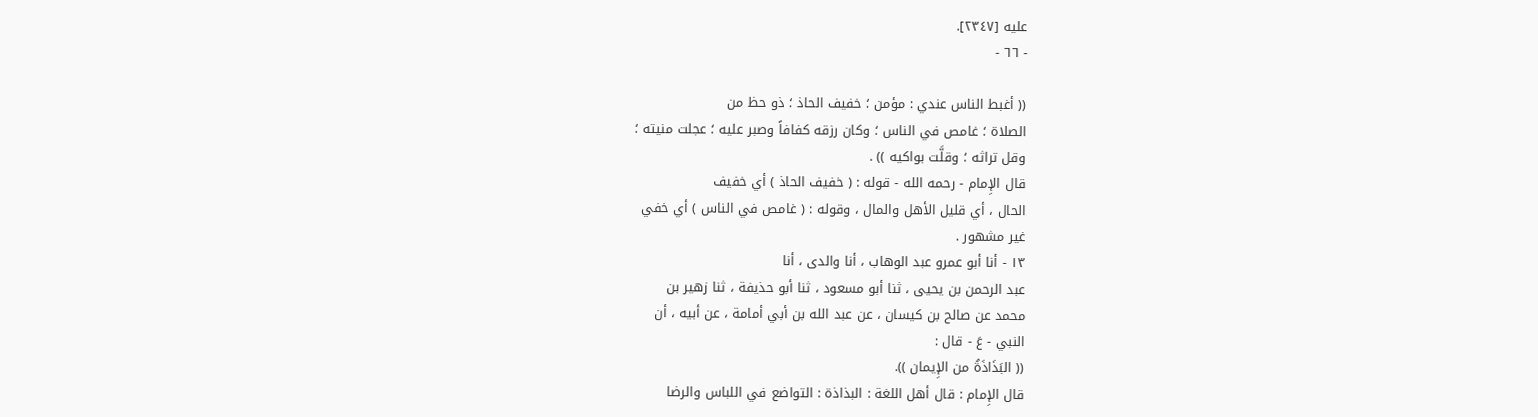عليه [٢٣٤٧].
- ٦٦ -

(( أغبط الناس عندي : مؤمن ؛ خفيف الحاذ ؛ ذو حظ من
الصلاة ؛ غامص في الناس ؛ وكان رزقه كفافاً وصبر عليه ؛ عجلت منيته ؛
وقل تراثه ؛ وقلَّت بواكيه )) .
قال الإِمام - رحمه الله - قوله : ( خفيف الحاذ ) أي خفيف
الحال ، أي قليل الأهل والمال ، وقوله : ( غامص في الناس ) أي خفي
غير مشهور .
١٣ - أنا أبو عمرو عبد الوهاب ، أنا والدى ، أنا
عبد الرحمن بن يحيى ، ثنا أبو مسعود ، ثنا أبو حذيفة ، ثنا زهير بن
محمد عن صالح بن كيسان ، عن عبد الله بن أبي أمامة ، عن أبيه ، أن
النبي - عَ - قال :
(( البَذَاذَةُ من الإِيمان )).
قال الإِمام : قال أهل اللغة : البذاذة : التواضع في اللباس والرضا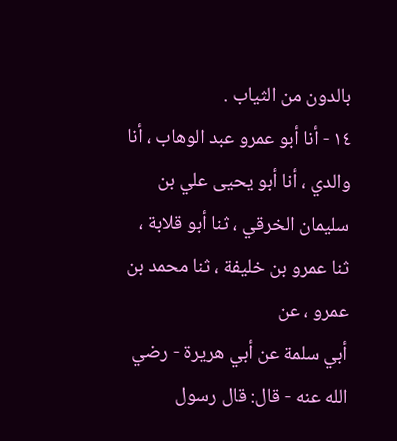بالدون من الثياب .
١٤ - أنا أبو عمرو عبد الوهاب ، أنا والدي ، أنا أبو يحيى علي بن
سليمان الخرقي ، ثنا أبو قلابة ، ثنا عمرو بن خليفة ، ثنا محمد بن عمرو ، عن
أبي سلمة عن أبي هريرة - رضي الله عنه - قال: قال رسول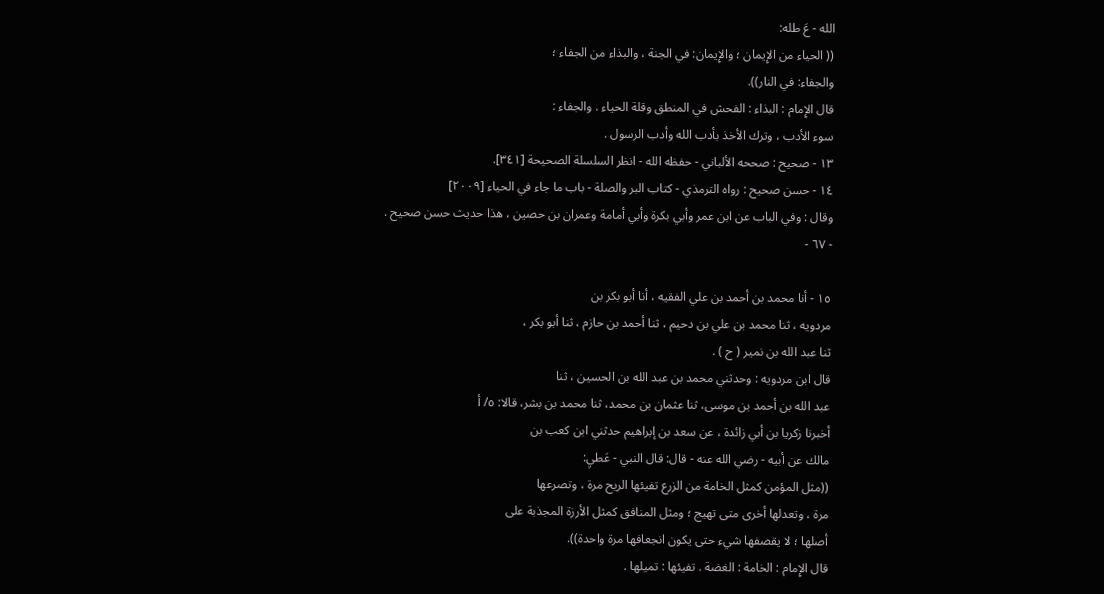الله - عَ طله:
(( الحياء من الإِيمان ؛ والإِيمان: في الجنة ، والبذاء من الجفاء ؛
والجفاء: في النار)).
قال الإِمام : البذاء : الفحش في المنطق وقلة الحياء . والجفاء :
سوء الأدب ، وترك الأخذ بأدب الله وأدب الرسول .
١٣ - صحيح : صححه الألباني - حفظه الله - انظر السلسلة الصحيحة [٣٤١].
١٤ - حسن صحيح : رواه الترمذي - كتاب البر والصلة - باب ما جاء في الحياء [٢٠٠٩]
وقال : وفي الباب عن ابن عمر وأبي بكرة وأبي أمامة وعمران بن حصين ، هذا حديث حسن صحيح .
- ٦٧ -

١٥ - أنا محمد بن أحمد بن علي الفقيه ، أنا أبو بكر بن
مردويه ، ثنا محمد بن علي بن دحيم ، ثنا أحمد بن حازم ، ثنا أبو بكر ،
ثنا عبد الله بن نمير ( ح ) .
قال ابن مردويه : وحدثني محمد بن عبد الله بن الحسين ، ثنا
عبد الله بن أحمد بن موسى، ثنا عثمان بن محمد، ثنا محمد بن بشر، قالا: ٥/ أ
أخبرنا زكريا بن أبي زائدة ، عن سعد بن إبراهيم حدثني ابن كعب بن
مالك عن أبيه - رضي الله عنه - قال: قال النبي - عَطيِ:
((مثل المؤمن كمثل الخامة من الزرع تفيئها الريح مرة ، وتصرعها
مرة ، وتعدلها أخرى متى تهيج ؛ ومثل المنافق كمثل الأرزة المجذبة على
أصلها ؛ لا يقصفها شيء حتى يكون انجعافها مرة واحدة)).
قال الإِمام : الخامة : الغضة . تفيئها : تميلها .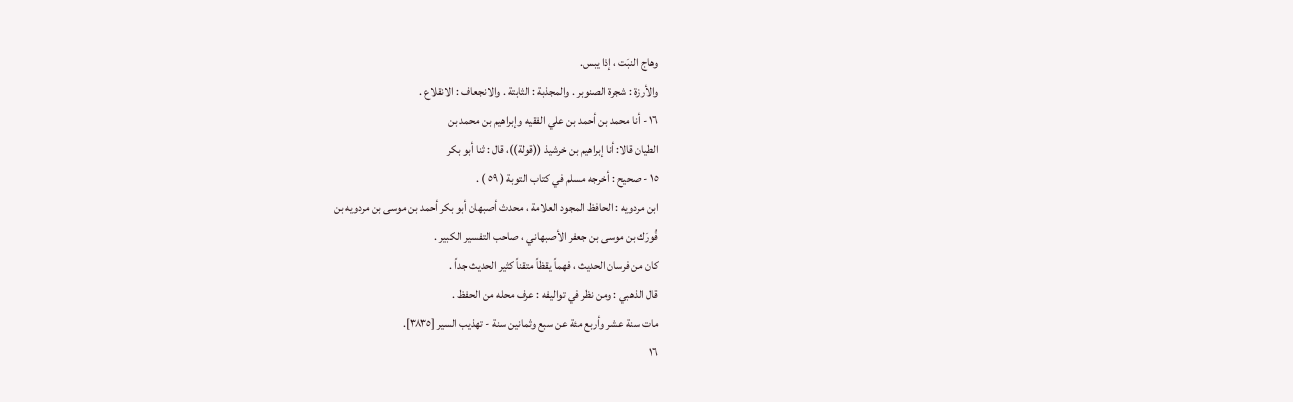وهاج النبَت ، إذا يبس.
والأرزة : شجرة الصنوبر . والمجذبة : الثابتة . والانجعاف : الانقلاع .
١٦ - أنا محمد بن أحمد بن علي الفقيه وإبراهيم بن محمد بن
الطيان قالا: أنا إبراهيم بن خرشيذ ((قولة))، قال : ثنا أبو بكر
١٥ - صحيح : أخرجه مسلم في كتاب التوبة ( ٥٩ ) .
ابن مردويه : الحافظ المجود العلامة ، محدث أصبهان أبو بكر أحمد بن موسى بن مردويه بن
فُورَك بن موسى بن جعفر الأصبهاني ، صاحب التفسير الكبير .
كان من فرسان الحديث ، فهماً يقظاً متقناً كثير الحديث جداً .
قال الذهبي : ومن نظر في تواليفه : عرف محله من الحفظ .
مات سنة عشر وأربع مئة عن سبع وثمانين سنة - تهذيب السير [٣٨٣٥].
١٦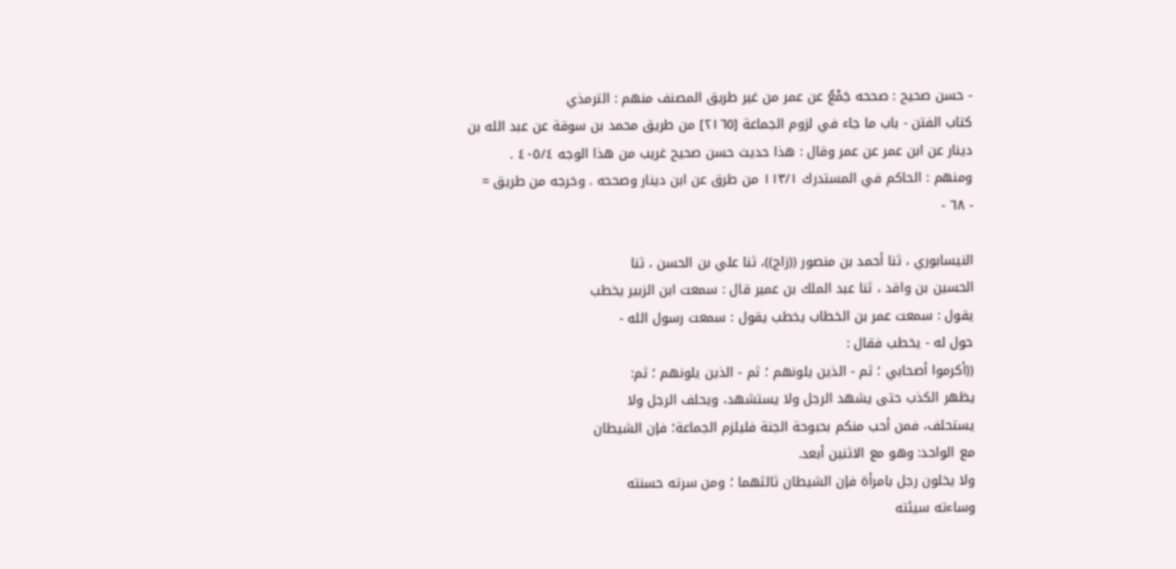- حسن صحيح : صححه جَمْعٌ عن عمر من غير طريق المصنف منهم : الترمذي
كتاب الفتن - باب ما جاء في لزوم الجماعة [٢١٦٥] من طريق محمد بن سوقة عن عبد الله بن
دينار عن ابن عمر عن عمر وقال : هذا حديث حسن صحيح غريب من هذا الوجه ٤٠٥/٤ .
ومنهم : الحاكم في المستدرك ١١٣/١ من طرق عن ابن دينار وصححه . وخرجه من طريق =
- ٦٨ -

النيسابوري ، ثنا أحمد بن منصور ((زاج))، ثنا علي بن الحسن ، ثنا
الحسين بن واقد ، ثنا عبد الملك بن عمير قال : سمعت ابن الزبير يخطب
يقول : سمعت عمر بن الخطاب يخطب يقول : سمعت رسول الله -
حول له - يخطب فقال :
((أكرموا أصحابي ؛ ثم - الذين يلونهم ؛ ثم - الذين يلونهم ؛ ثم:
يظهر الكذب حتى يشهد الرجل ولا يستشهد، ويحلف الرجل ولا
يستحلف، فمن أحب منكم بحبوحة الجنة فليلزم الجماعة؛ فإن الشيطان
مع الواحد: وهو مع الاثنين أبعد.
ولا يخلون رجل بامرأة فإن الشيطان ثالثهما ؛ ومن سرته حسنته
وساءته سيئته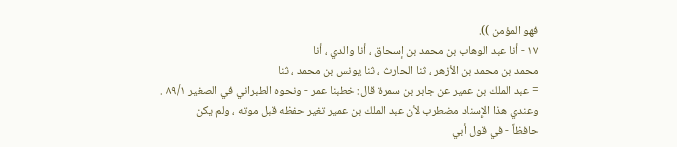فهو المؤمن )).
١٧ - أنا عبد الوهاب بن محمد بن إسحاق ، أنا والدي ، أنا
محمد بن محمد بن الأزهر ، ثنا الحارث ، ثنا يونس بن محمد ، ثنا
= عبد الملك بن عمير عن جابر بن سمرة قال: خطبنا عمر - ونحوه الطبراني في الصغير ٨٩/١ .
وعندي هذا الإِسناد مضطرب لأن عبد الملك بن عمير تغير حفظه قبل موته ، ولم يكن
حافظاً - في قول أبي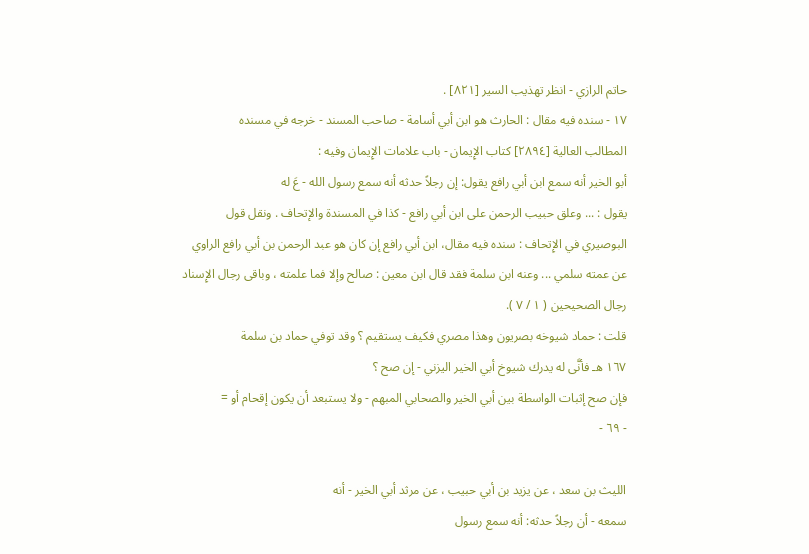حاتم الرازي - انظر تهذيب السير [٨٢١] .
١٧ - سنده فيه مقال : الحارث هو ابن أبي أسامة - صاحب المسند - خرجه في مسنده
المطالب العالية [٢٨٩٤] كتاب الإِيمان - باب علامات الإِيمان وفيه :
أبو الخير أنه سمع ابن أبي رافع يقول: إن رجلاً حدثه أنه سمع رسول الله - عَ له
يقول : ... وعلق حبيب الرحمن على ابن أبي رافع - كذا في المسندة والإتحاف . ونقل قول
البوصيري في الإِتحاف : سنده فيه مقال، ابن أبي رافع إن كان هو عبد الرحمن بن أبي رافع الراوي
عن عمته سلمي ... وعنه ابن سلمة فقد قال ابن معين : صالح وإلا فما علمته ، وباقى رجال الإِسناد
رجال الصحيحين ( ١ / ٧ ).
قلت : حماد شيوخه بصريون وهذا مصري فكيف يستقيم ؟ وقد توفي حماد بن سلمة
١٦٧ هـ فأنَّى له يدرك شيوخ أبي الخير اليزني - إن صح ؟
فإن صح إثبات الواسطة بين أبي الخير والصحابي المبهم - ولا يستبعد أن يكون إقحام أو =
- ٦٩ -

الليث بن سعد ، عن يزيد بن أبي حبيب ، عن مرثد أبي الخير - أنه
سمعه - أن رجلاً حدثه: أنه سمع رسول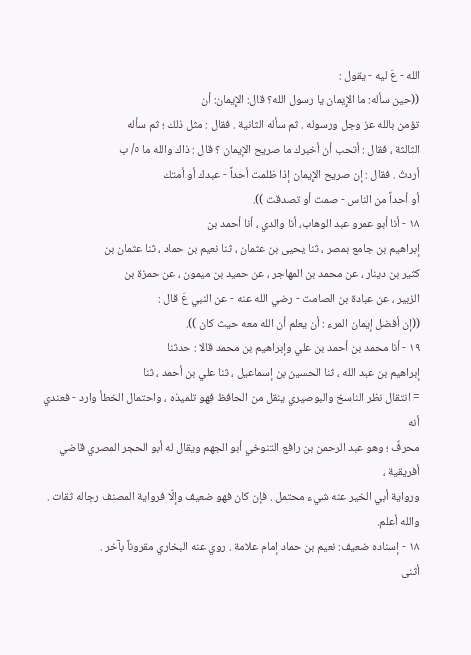الله - عَ ليه - يقول :
((حين سأله: ما الإِيمان يا رسول الله؟ قال: الإِيمان: أن
تؤمن بالله عز وجل ورسوله . ثم سأله الثانية . فقال : مثل ذلك ؛ ثم سأله
الثالثة ، فقال : أتحب أن أخبرك ما صريح الإيمان ؟ قال : ذاك والله ما ٥/ ب
أردتُ . فقال : إن صريح الإِيمان إذا ظلمت أحداً - عبدك أو أمتك
أو أحداً من الناس - صمت أو تصدقت )).
١٨ - أنا أبو عمرو عبد الوهاب، أنا والدي ، أنا أحمد بن
إبراهيم بن جامع بمصر ، ثنا يحيى بن عثمان ، ثنا نعيم بن حماد ، ثنا عثمان بن
كثير بن دينار ، عن محمد بن المهاجر ، عن حميد بن ميمون ، عن حمزة بن
الزبير ، عن عبادة بن الصامت - رضي الله عنه - عن النبي عَ قال :
((إن أفضل إيمان المرء : أن يعلم أن الله معه حيث كان )).
١٩ - أنا محمد بن أحمد بن علي وإبراهيم بن محمد قالا : حدثنا
إبراهيم بن عبد الله ، ثنا الحسين بن إسماعيل ، ثنا علي بن أحمد ، ثنا
= انتقال نظر الناسخ والبوصيري ينقل من الحافظ فهو تلميذه ، واحتمال الخطأ وارد - فعندي أنه
محرفٌ ؛ وهو عبد الرحمن بن رافع التنوخي أبو الجهم ويقال له أبو الحجر المصري قاضي أفريقية ،
ورواية أبي الخير عنه شيء محتمل . فإن كان فهو ضعيف وإلّا فرواية المصنف رجاله ثقات . والله أعلم.
١٨ - إسناده ضعيف: نعيم بن حماد إمام علامة . روي عنه البخاري مقروناً بآخر .
أثنى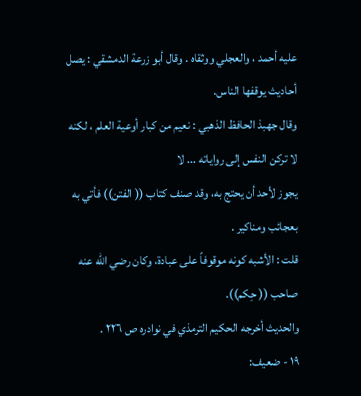عليه أحمد ، والعجلي ووثقاه . وقال أبو زرعة الدمشقي : يصل أحاديث يوقفها الناس.
وقال جهبذ الحافظ الذهبي : نعيم من كبار أوعية العلم ، لكنه لا تركن النفس إلى رواياته ... لا
يجوز لأحد أن يحتج به، وقد صنف كتاب (( الفتن)) فأتي به بعجائب ومناكير .
قلت : الأشبه كونه موقوفاً على عبادة، وكان رضي الله عنه صاحب (( حِكم)).
والحديث أخرجه الحكيم الترمذي في نوادره ص ٢٢٦ .
١٩ - ضعيف: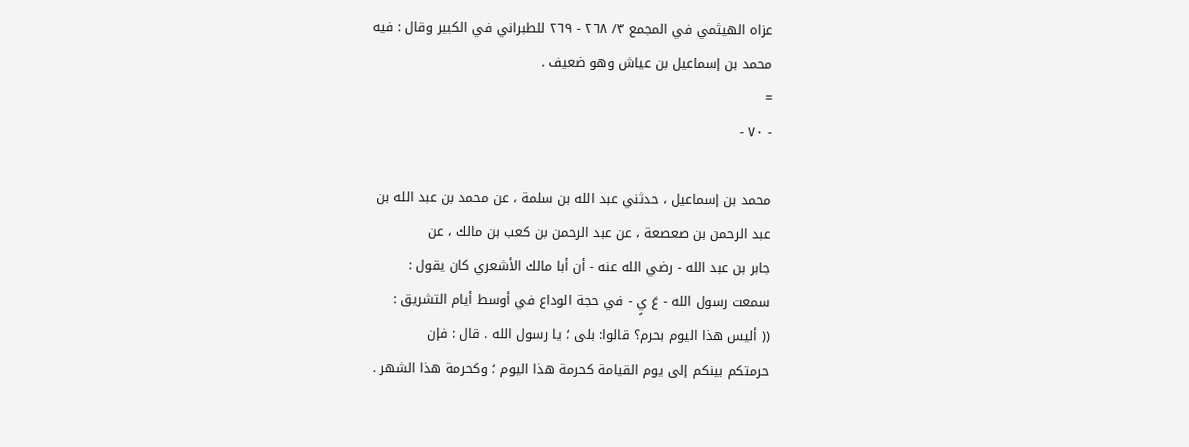عزاه الهيثمي في المجمع ٣/ ٢٦٨ - ٢٦٩ للطبراني في الكبير وقال : فيه
محمد بن إسماعيل بن عياش وهو ضعيف .
=
- ٧٠ -

محمد بن إسماعيل ، حدثني عبد الله بن سلمة ، عن محمد بن عبد الله بن
عبد الرحمن بن صعصعة ، عن عبد الرحمن بن كعب بن مالك ، عن
جابر بن عبد الله - رضي الله عنه - أن أبا مالك الأشعري كان يقول :
سمعت رسول الله - عَ يٍ - في حجة الوداع في أوسط أيام التشريق :
(( أليس هذا اليوم بحرم؟ قالوا: بلى ؛ يا رسول الله . قال : فإن
حرمتكم بينكم إلى يوم القيامة كحرمة هذا اليوم ؛ وكحرمة هذا الشهر .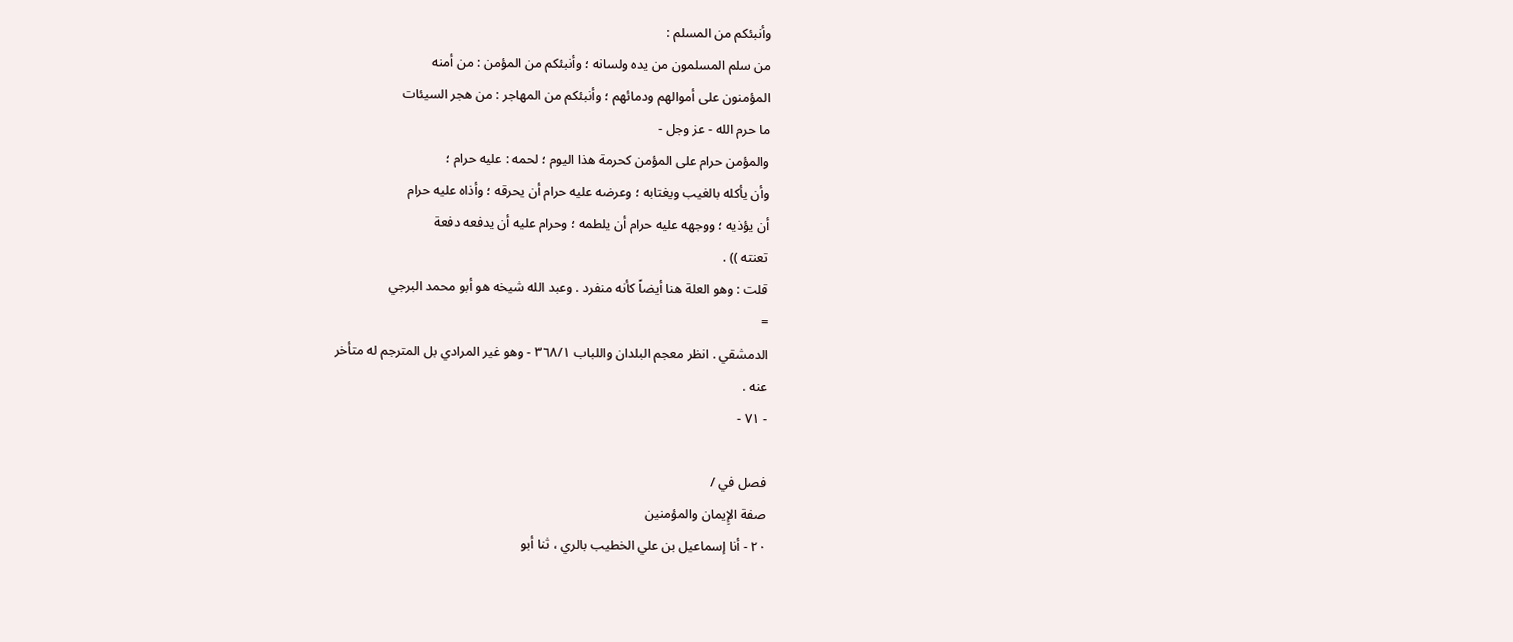وأنبئكم من المسلم :
من سلم المسلمون من يده ولسانه ؛ وأنبئكم من المؤمن : من أمنه
المؤمنون على أموالهم ودمائهم ؛ وأنبئكم من المهاجر : من هجر السيئات
ما حرم الله - عز وجل -
والمؤمن حرام على المؤمن كحرمة هذا اليوم ؛ لحمه : عليه حرام ؛
وأن يأكله بالغيب ويغتابه ؛ وعرضه عليه حرام أن يحرقه ؛ وأذاه عليه حرام
أن يؤذيه ؛ ووجهه عليه حرام أن يلطمه ؛ وحرام عليه أن يدفعه دفعة
تعنته )) .
قلت : وهو العلة هنا أيضاً كأنه منفرد . وعبد الله شيخه هو أبو محمد البرجي
=
الدمشقي . انظر معجم البلدان واللباب ٣٦٨/١ - وهو غير المرادي بل المترجم له متأخر
عنه .
- ٧١ -

فصل في /
صفة الإِيمان والمؤمنين
٢٠ - أنا إسماعيل بن علي الخطيب بالري ، ثنا أبو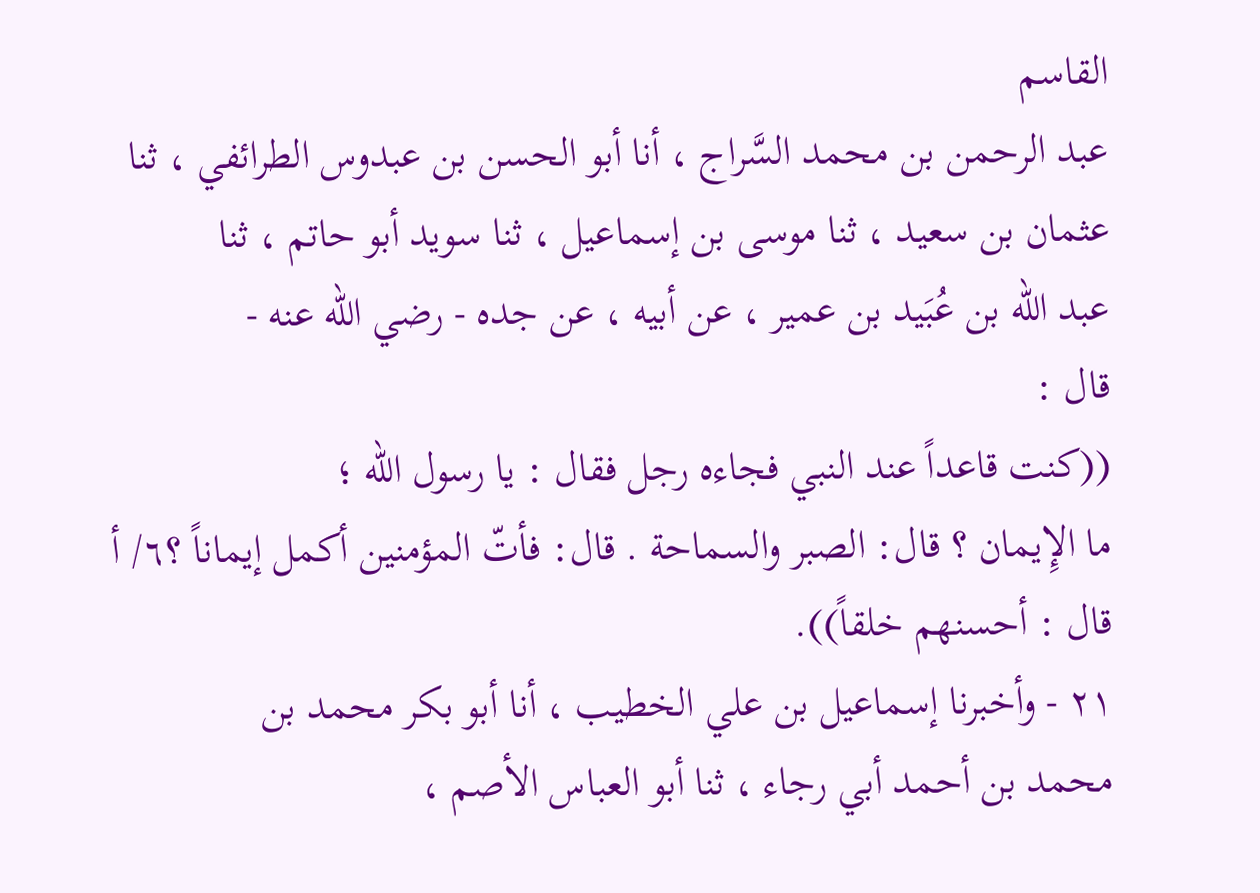القاسم
عبد الرحمن بن محمد السَّراج ، أنا أبو الحسن بن عبدوس الطرائفي ، ثنا
عثمان بن سعيد ، ثنا موسى بن إسماعيل ، ثنا سويد أبو حاتم ، ثنا
عبد الله بن عُبَيد بن عمير ، عن أبيه ، عن جده - رضي الله عنه -
قال :
((كنت قاعداً عند النبي فجاءه رجل فقال : يا رسول الله ؛
ما الإِيمان ؟ قال: الصبر والسماحة . قال: فأتّ المؤمنين أكمل إيماناً ؟٦/ أ
قال : أحسنهم خلقاً)).
٢١ - وأخبرنا إسماعيل بن علي الخطيب ، أنا أبو بكر محمد بن
محمد بن أحمد أبي رجاء ، ثنا أبو العباس الأصم ،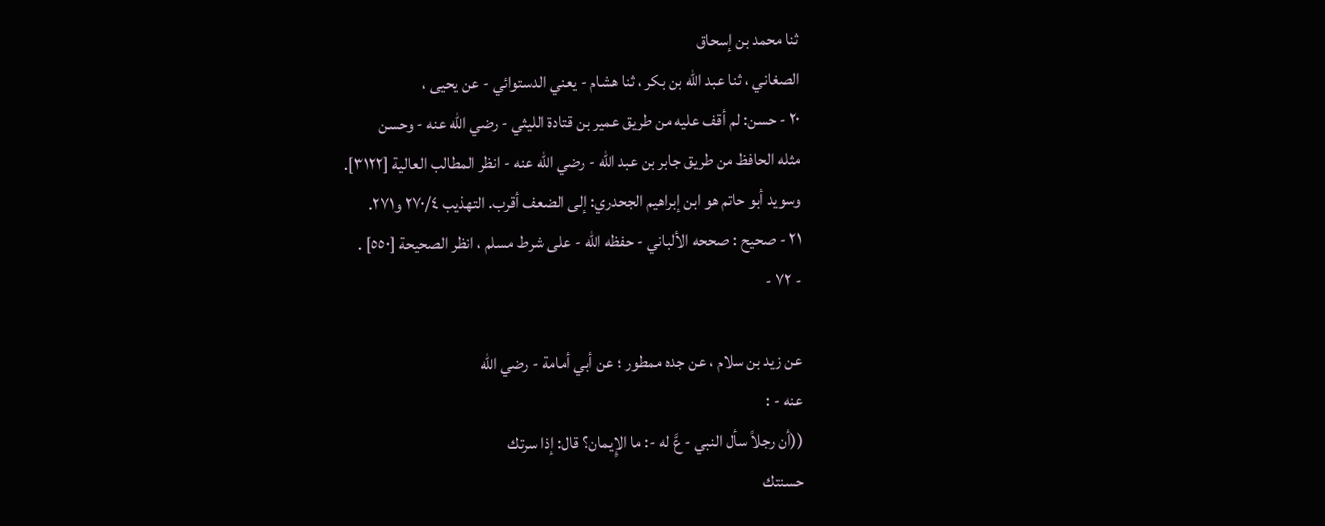ثنا محمد بن إسحاق
الصغاني ، ثنا عبد الله بن بكر ، ثنا هشام - يعني الدستوائي - عن يحيى ،
٢٠ - حسن: لم أقف عليه من طريق عمير بن قتادة الليثي - رضي الله عنه - وحسن
مثله الحافظ من طريق جابر بن عبد الله - رضي الله عنه - انظر المطالب العالية [٣١٢٢].
وسويد أبو حاتم هو ابن إبراهيم الجحدري: إلى الضعف أقرب. التهذيب ٢٧٠/٤ و٢٧١.
٢١ - صحيح : صححه الألباني - حفظه الله - على شرط مسلم ، انظر الصحيحة [٥٥٠] .
- ٧٢ -

عن زيد بن سلام ، عن جده ممطور ؛ عن أبي أمامة - رضي الله
عنه - :
((أن رجلاً سأل النبي - عَّ له -: ما الإِيمان؟ قال: إذا سرتك
حسنتك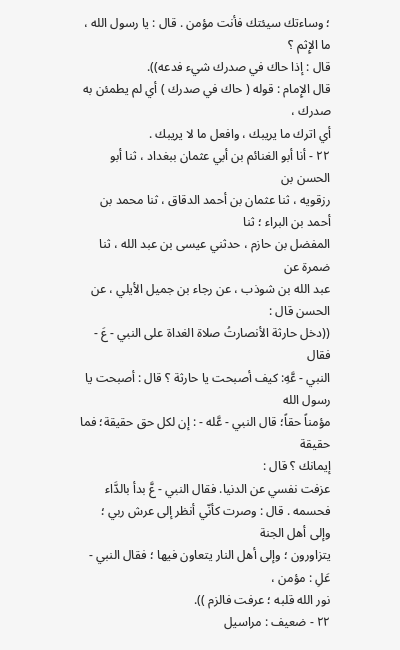؛ وساءتك سيئتك فأنت مؤمن . قال : يا رسول الله ، ما الإِثم ؟
قال : إذا حاك في صدرك شيء فدعه)).
قال الإِمام : قوله ( حاك في صدرك ) أي لم يطمئن به صدرك ،
أي اترك ما يريبك ، وافعل ما لا يريبك .
٢٢ - أنا أبو الغنائم بن أبي عثمان ببغداد ، ثنا أبو الحسن بن
رزقويه ، ثنا عثمان بن أحمد الدقاق ، ثنا محمد بن أحمد بن البراء ؛ ثنا
المفضل بن حازم ، حدثني عيسى بن عبد الله ، ثنا ضمرة عن
عبد الله بن شوذب ، عن رجاء بن جميل الأيلي ، عن الحسن قال :
((دخل حارثة الأنصارتُ صلاة الغداة على النبي - عَ - فقال
النبي - عَّهِ: كيف أصبحت يا حارثة ؟ قال : أصبحت يا رسول الله
مؤمناً حقاً؛ قال النبي - عَّله - : إن لكل حق حقيقة؛ فما حقيقة
إيمانك ؟ قال :
عزفت نفسي عن الدنيا. فقال النبي - عَّ بدأ بالدَّاء
فحسمه . قال : وصرت كأنّي أنظر إلى عرش ربي ؛ وإلى أهل الجنة
يتزاورون ؛ وإلى أهل النار يتعاون فيها ؛ فقال النبي - عَلِ : مؤمن ،
نور الله قلبه ؛ عرفت فالزم )).
٢٢ - ضعيف : مراسيل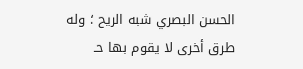الحسن البصري شبه الريح ؛ وله طرق أخرى لا يقوم بها حـ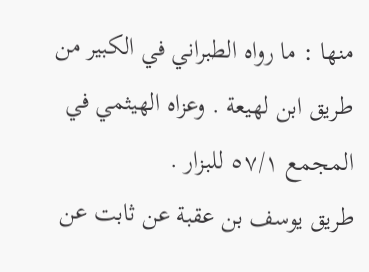منها : ما رواه الطبراني في الكبير من طريق ابن لهيعة . وعزاه الهيثمي في المجمع ٥٧/١ للبزار .
طريق يوسف بن عقبة عن ثابت عن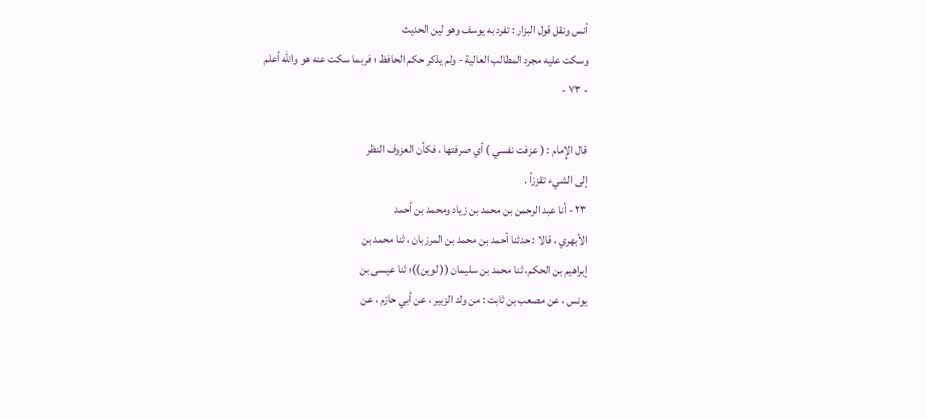أنس ونقل قول البزار : تفرد به يوسف وهو لين الحديث
وسكت عليه مجرد المطالب العالية - ولم يذكر حكم الحافظ ؛ فربما سكت عنه هو والله أعلم
- ٧٣ -

قال الإِمام : ( عزفت نفسي ) أي صرفتها ، فكأن العزوف النظر
إلى الشيء تقززاً .
٢٣ - أنا عبد الرحمن بن محمد بن زياد ومحمد بن أحمد
الأبهري ، قالا : حدثنا أحمد بن محمد بن المرزبان ، ثنا محمد بن
إبراهيم بن الحكم، ثنا محمد بن سليمان (( لوين))؛ ثنا عيسى بن
يونس ، عن مصعب بن ثابت : من ولد الزبير ، عن أبي حازم ، عن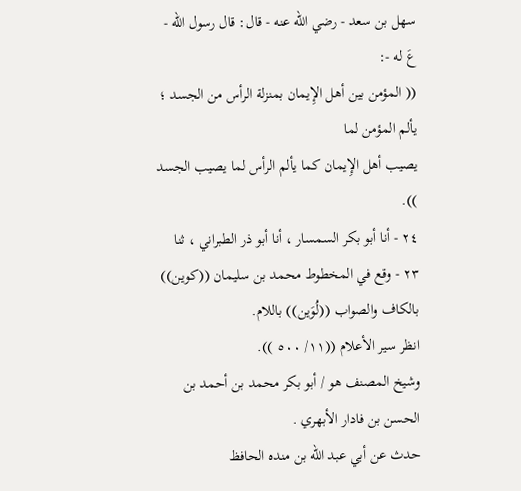سهل بن سعد - رضي الله عنه - قال: قال رسول الله - عَ له -:
(( المؤمن بين أهل الإِيمان بمنزلة الرأس من الجسد ؛ يألم المؤمن لما
يصيب أهل الإِيمان كما يألم الرأس لما يصيب الجسد )).
٢٤ - أنا أبو بكر السمسار ، أنا أبو ذر الطبراني ، ثنا
٢٣ - وقع في المخطوط محمد بن سليمان ((كوين)) بالكاف والصواب ((لُوَين)) باللام.
انظر سير الأعلام ((١١/ ٥٠٠ )).
وشيخ المصنف هو / أبو بكر محمد بن أحمد بن الحسن بن فادار الأبهري .
حدث عن أبي عبد الله بن منده الحافظ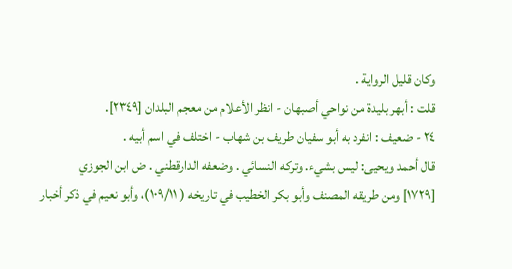وكان قليل الرواية .
قلت : أبهر بليدة من نواحي أصبهان - انظر الأعلام من معجم البلدان [٢٣٤٩].
٢٤ - ضعيف : انفرد به أبو سفيان طريف بن شهاب - اختلف في اسم أبيه .
قال أحمد ويحيى: ليس بشيء. وتركه النسائي . وضعفه الدارقطني . ض ابن الجوزي
[١٧٢٩] ومن طريقه المصنف وأبو بكر الخطيب في تاريخه ( ١٠٩/١١)، وأبو نعيم في ذكر أخبار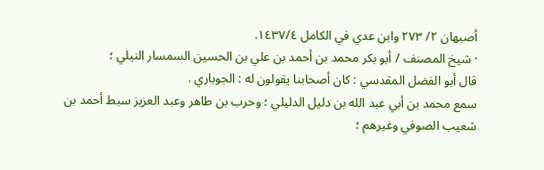أصبهان ٢/ ٢٧٣ وابن عدي في الكامل ١٤٣٧/٤.
· شيخ المصنف / أبو بكر محمد بن أحمد بن علي بن الحسين السمسار النيلي ؛
قال أبو الفضل المقدسي : كان أصحابنا يقولون له : الجوباري .
سمع محمد بن أبي عبد الله بن دليل الدليلي ؛ وحرب بن طاهر وعبد العزيز سبط أحمد بن
شعيب الصوفي وغيرهم ؛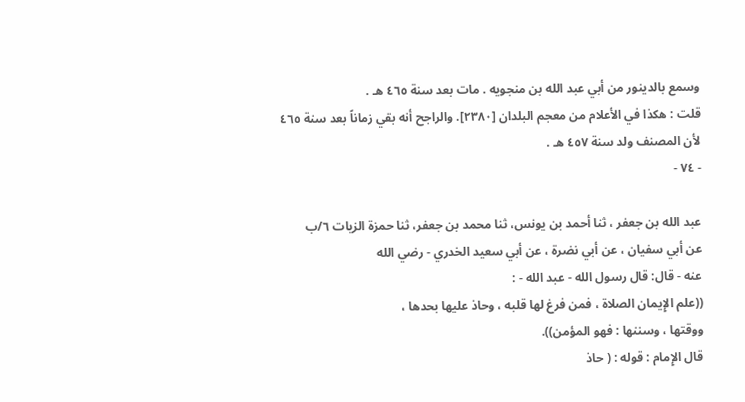وسمع بالدينور من أبي عبد الله بن منجويه . مات بعد سنة ٤٦٥ هـ .
قلت : هكذا في الأعلام من معجم البلدان [٢٣٨٠]. والراجح أنه بقي زماناً بعد سنة ٤٦٥
لأن المصنف ولد سنة ٤٥٧ هـ .
- ٧٤ -

عبد الله بن جعفر ، ثنا أحمد بن يونس، ثنا محمد بن جعفر، ثنا حمزة الزيات ٦/ب
عن أبي سفيان ، عن أبي نضرة ، عن أبي سعيد الخدري - رضي الله
عنه - قال: قال رسول الله - عبد الله - :
((علم الإِيمان الصلاة ، فمن فرغ لها قلبه ، وحاذ عليها بحدها ،
ووقتها ، وسننها : فهو المؤمن)).
قال الإِمام : قوله : ( حاذ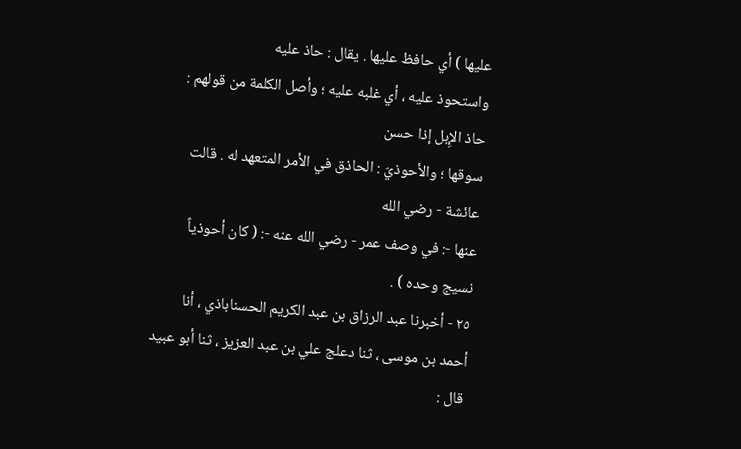عليها ) أي حافظ عليها . يقال : حاذ عليه
واستحوذ عليه ، أي غلبه عليه ؛ وأصل الكلمة من قولهم : حاذ الإِبل إذا حسن
سوقها ؛ والأحوذيّ : الحاذق في الأمر المتعهد له . قالت عائشة - رضي الله
عنها -: في وصف عمر - رضي الله عنه -: ( كان أحوذياً نسيج وحده ) .
٢٥ - أخبرنا عبد الرزاق بن عبد الكريم الحسناباذي ، أنا
أحمد بن موسى ، ثنا دعلج علي بن عبد العزيز ، ثنا أبو عبيد قال :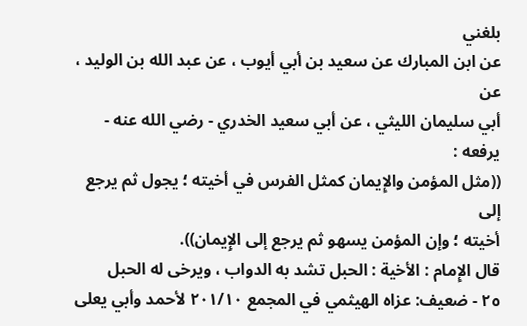بلغني
عن ابن المبارك عن سعيد بن أبي أيوب ، عن عبد الله بن الوليد ، عن
أبي سليمان الليثي ، عن أبي سعيد الخدري - رضي الله عنه - يرفعه :
((مثل المؤمن والإِيمان كمثل الفرس في أخيته ؛ يجول ثم يرجع إلى
أخيته ؛ وإن المؤمن يسهو ثم يرجع إلى الإِيمان)).
قال الإِمام : الأخية : الحبل تشد به الدواب ، ويرخى له الحبل
٢٥ - ضعيف: عزاه الهيثمي في المجمع ٢٠١/١٠ لأحمد وأبي يعلى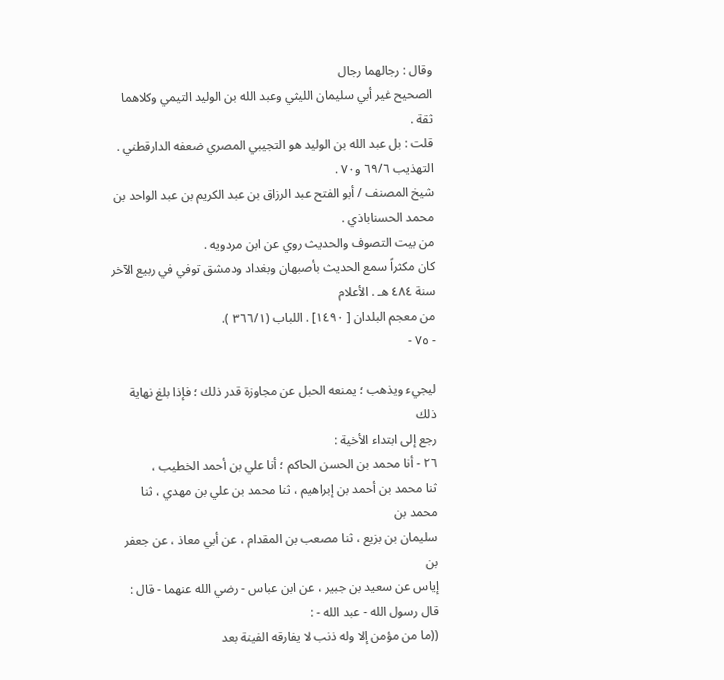وقال : رجالهما رجال
الصحيح غير أبي سليمان الليثي وعبد الله بن الوليد التيمي وكلاهما ثقة .
قلت : بل عبد الله بن الوليد هو التجيبي المصري ضعفه الدارقطني . التهذيب ٦٩/٦ و٧٠ .
شيخ المصنف / أبو الفتح عبد الرزاق بن عبد الكريم بن عبد الواحد بن محمد الحسناباذي .
من بيت التصوف والحديث روي عن ابن مردويه .
كان مكثراً سمع الحديث بأصبهان وبغداد ودمشق توفي في ربيع الآخر سنة ٤٨٤ هـ . الأعلام
من معجم البلدان [ ١٤٩٠] . اللباب (٣٦٦/١ ).
- ٧٥ -

ليجيء ويذهب ؛ يمنعه الحبل عن مجاوزة قدر ذلك ؛ فإذا بلغ نهاية ذلك
رجع إلى ابتداء الأخية :
٢٦ - أنا محمد بن الحسن الحاكم ؛ أنا علي بن أحمد الخطيب ،
ثنا محمد بن أحمد بن إبراهيم ، ثنا محمد بن علي بن مهدي ، ثنا محمد بن
سليمان بن بزيع ، ثنا مصعب بن المقدام ، عن أبي معاذ ، عن جعفر بن
إياس عن سعيد بن جبير ، عن ابن عباس - رضي الله عنهما - قال :
قال رسول الله - عبد الله - :
((ما من مؤمن إلا وله ذنب لا يفارقه الفينة بعد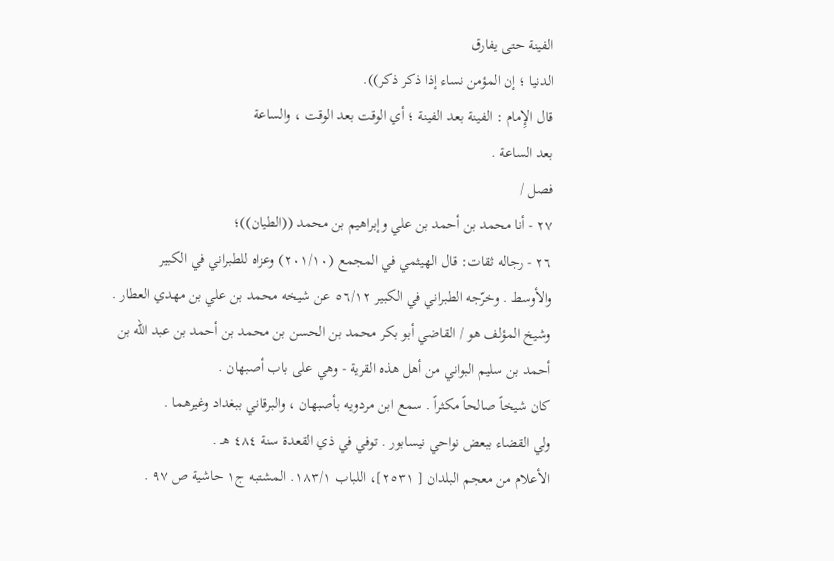الفينة حتى يفارق
الدنيا ؛ إن المؤمن نساء إذا ذكر ذكر)).
قال الإِمام : الفينة بعد الفينة ؛ أي الوقت بعد الوقت ، والساعة
بعد الساعة .
فصل /
٢٧ - أنا محمد بن أحمد بن علي وإبراهيم بن محمد ((الطيان))؛
٢٦ - رجاله ثقات: قال الهيثمي في المجمع (٢٠١/١٠) وعزاه للطبراني في الكبير
والأوسط . وخرّجه الطبراني في الكبير ٥٦/١٢ عن شيخه محمد بن علي بن مهدي العطار .
وشيخ المؤلف هو / القاضي أبو بكر محمد بن الحسن بن محمد بن أحمد بن عبد الله بن
أحمد بن سليم البواني من أهل هذه القرية - وهي على باب أصبهان .
كان شيخاً صالحاً مكثراً . سمع ابن مردويه بأصبهان ، والبرقاني ببغداد وغيرهما .
ولي القضاء ببعض نواحي نيسابور . توفي في ذي القعدة سنة ٤٨٤ هـ .
الأعلام من معجم البلدان [ ٢٥٣١]، اللباب ١٨٣/١. المشتبه ج١ حاشية ص ٩٧ .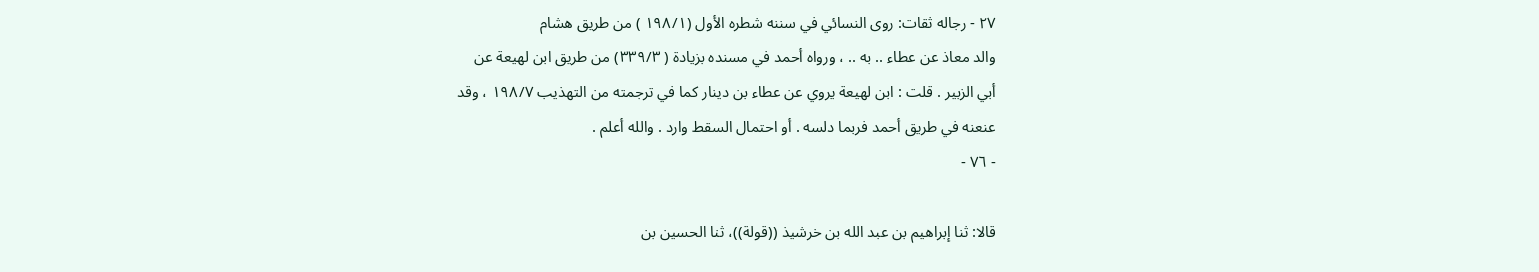٢٧ - رجاله ثقات: روى النسائي في سننه شطره الأول (١٩٨/١ ) من طريق هشام
والد معاذ عن عطاء .. به .. ، ورواه أحمد في مسنده بزيادة ( ٣٣٩/٣) من طريق ابن لهيعة عن
أبي الزبير . قلت : ابن لهيعة يروي عن عطاء بن دينار كما في ترجمته من التهذيب ١٩٨/٧ ، وقد
عنعنه في طريق أحمد فربما دلسه . أو احتمال السقط وارد . والله أعلم .
- ٧٦ -

قالا: ثنا إبراهيم بن عبد الله بن خرشيذ ((قولة))، ثنا الحسين بن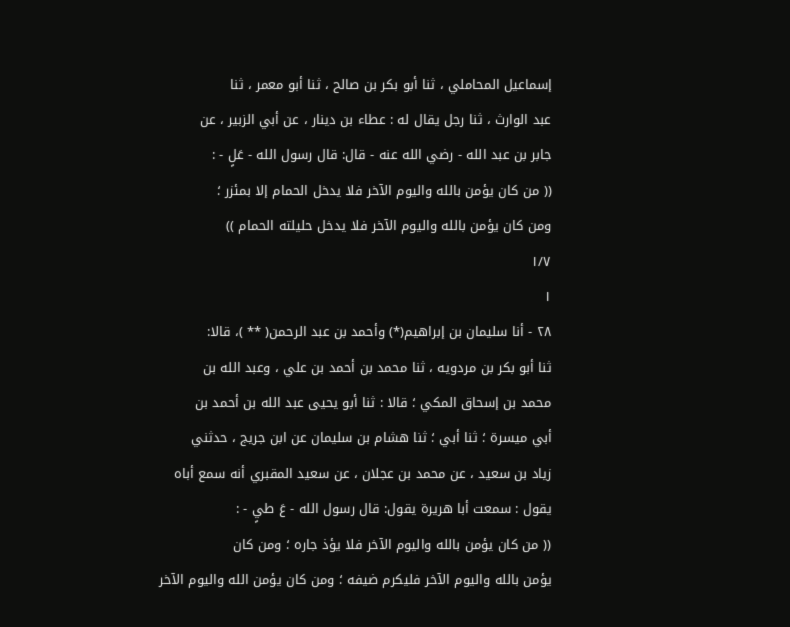إسماعيل المحاملي ، ثنا أبو بكر بن صالح ، ثنا أبو معمر ، ثنا
عبد الوارث ، ثنا رجل يقال له : عطاء بن دينار ، عن أبي الزبير ، عن
جابر بن عبد الله - رضي الله عنه - قال: قال رسول الله - عَلٍ - :
(( من كان يؤمن بالله واليوم الآخر فلا يدخل الحمام إلا بمئزر ؛
ومن كان يؤمن بالله واليوم الآخر فلا يدخل حليلته الحمام ))
١/٧
١
٢٨ - أنا سليمان بن إبراهيم(*) وأحمد بن عبد الرحمن( ** )، قالا:
ثنا أبو بكر بن مردويه ، ثنا محمد بن أحمد بن علي ، وعبد الله بن
محمد بن إسحاق المكي ؛ قالا : ثنا أبو يحيى عبد الله بن أحمد بن
أبي ميسرة ؛ ثنا أبي ؛ ثنا هشام بن سليمان عن ابن جريج ، حدثني
زياد بن سعيد ، عن محمد بن عجلان ، عن سعيد المقبري أنه سمع أباه
يقول : سمعت أبا هريرة يقول: قال رسول الله - عَ طيٍ - :
(( من كان يؤمن بالله واليوم الآخر فلا يؤذ جاره ؛ ومن كان
يؤمن بالله واليوم الآخر فليكرم ضيفه ؛ ومن كان يؤمن الله واليوم الآخر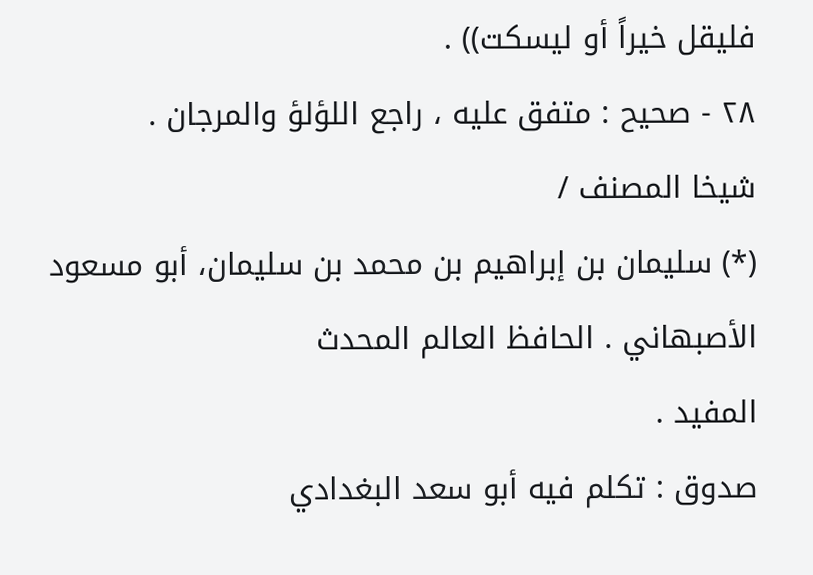فليقل خيراً أو ليسكت)) .
٢٨ - صحيح : متفق عليه ، راجع اللؤلؤ والمرجان .
شيخا المصنف /
(*) سليمان بن إبراهيم بن محمد بن سليمان، أبو مسعود الأصبهاني . الحافظ العالم المحدث
المفيد .
صدوق : تكلم فيه أبو سعد البغدادي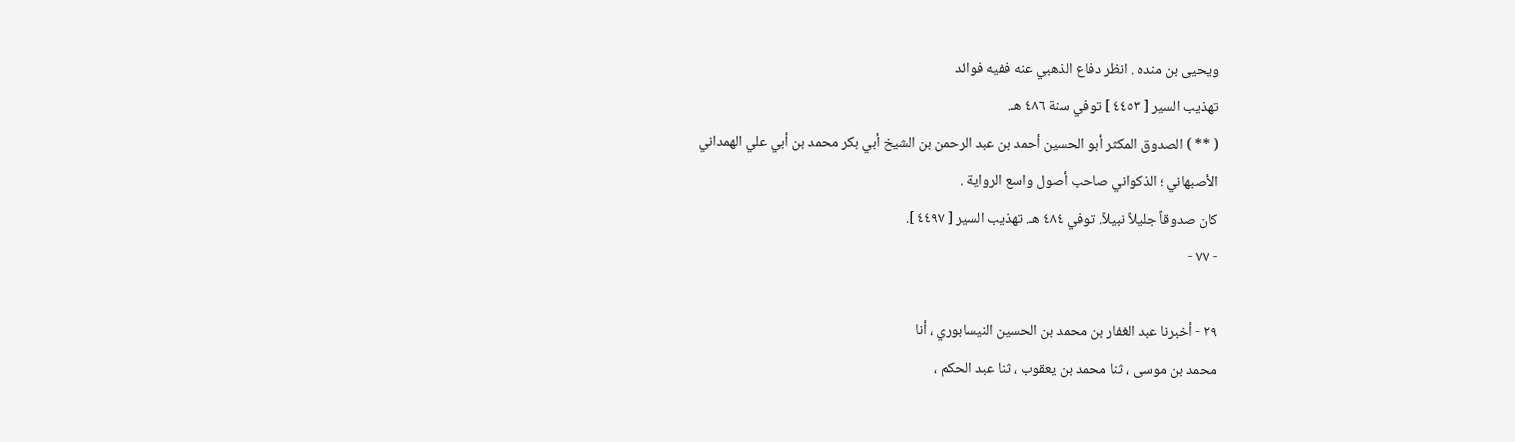ويحيى بن منده . انظر دفاع الذهبي عنه ففيه فوائد
تهذيب السير [ ٤٤٥٣ ] توفي سنة ٤٨٦ هـ.
( ** ) الصدوق المكثر أبو الحسين أحمد بن عبد الرحمن بن الشيخ أبي بكر محمد بن أبي علي الهمداني
الأصبهاني ؛ الذكواني صاحب أصول واسع الرواية .
كان صدوقاً جليلاً نبيلاً. توفي ٤٨٤ هـ. تهذيب السير [ ٤٤٩٧ ].
- ٧٧ -

٢٩ - أخبرنا عبد الغفار بن محمد بن الحسين النيسابوري ، أنا
محمد بن موسى ، ثنا محمد بن يعقوب ، ثنا عبد الحكم ،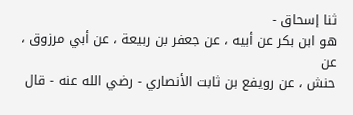ثنا إسحاق -
هو ابن بكر عن أبيه ، عن جعفر بن ربيعة ، عن أبي مرزوق ، عن
حنش ، عن رويفع بن ثابت الأنصاري - رضي الله عنه - قال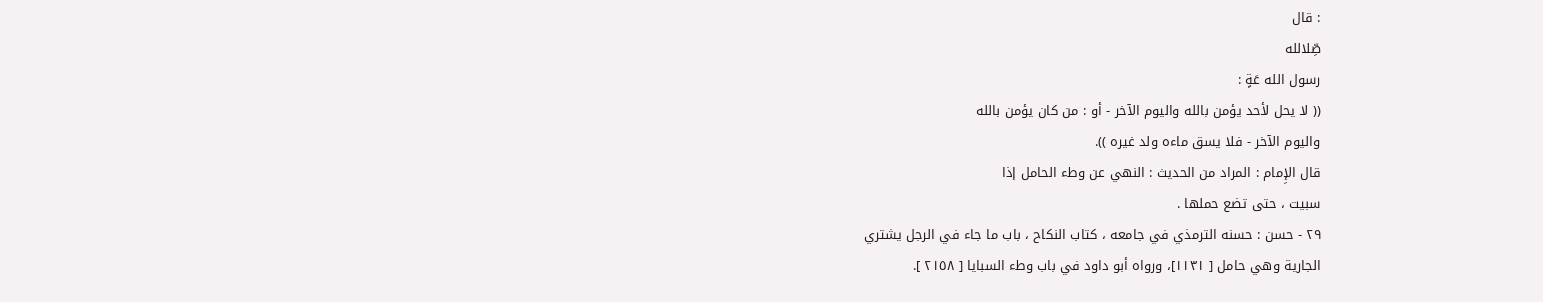: قال
صِّلالله
رسول الله عَةٍ :
(( لا يحل لأحد يؤمن بالله واليوم الآخر - أو : من كان يؤمن بالله
واليوم الآخر - فلا يسق ماءه ولد غيره )).
قال الإِمام : المراد من الحديث : النهي عن وطء الحامل إذا
سبيت ، حتى تضع حملها .
٢٩ - حسن : حسنه الترمذي في جامعه ، كتاب النكاح ، باب ما جاء في الرجل يشتري
الجارية وهي حامل [ ١١٣١]، ورواه أبو داود في باب وطء السبايا [ ٢١٥٨ ].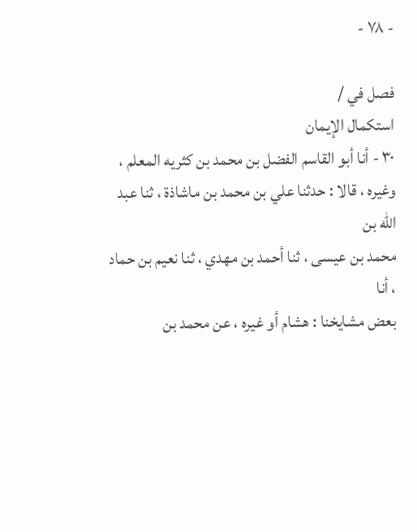- ٧٨ -

فصل في /
استكمال الإيمان
٣٠ - أنا أبو القاسم الفضل بن محمد بن كثريه المعلم ،
وغيره ، قالا : حدثنا علي بن محمد بن ماشاذة ، ثنا عبد الله بن
محمد بن عيسى ، ثنا أحمد بن مهدي ، ثنا نعيم بن حماد ، أنا
بعض مشايخنا : هشام أو غيره ، عن محمد بن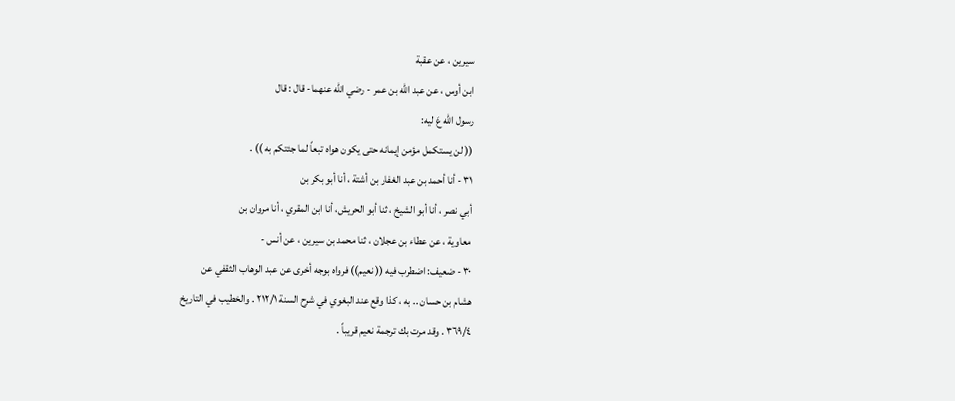سيرين ، عن عقبة
ابن أوس ، عن عبد الله بن عمر - رضي الله عنهما- قال : قال
رسول الله عَ ليه:
(( لن يستكمل مؤمن إيمانه حتى يكون هواه تبعاً لما جئتكم به )) .
٣١ - أنا أحمد بن عبد الغفار بن أشتة ، أنا أبو بكر بن
أبي نصر ، أنا أبو الشيخ ، ثنا أبو الحريش، أنا ابن المقري ، أنا مروان بن
معاوية ، عن عطاء بن عجلان ، ثنا محمد بن سيرين ، عن أنس -
٣٠ - ضعيف: اضطرب فيه (( نعيم)) فرواه بوجه أخرى عن عبد الوهاب الثقفي عن
هشام بن حسان .. به ، كذا وقع عند البغوي في شرح السنة ٢١٢/١ . والخطيب في التاريخ
٣٦٩/٤ . وقد مرت بك ترجمة نعيم قريباً .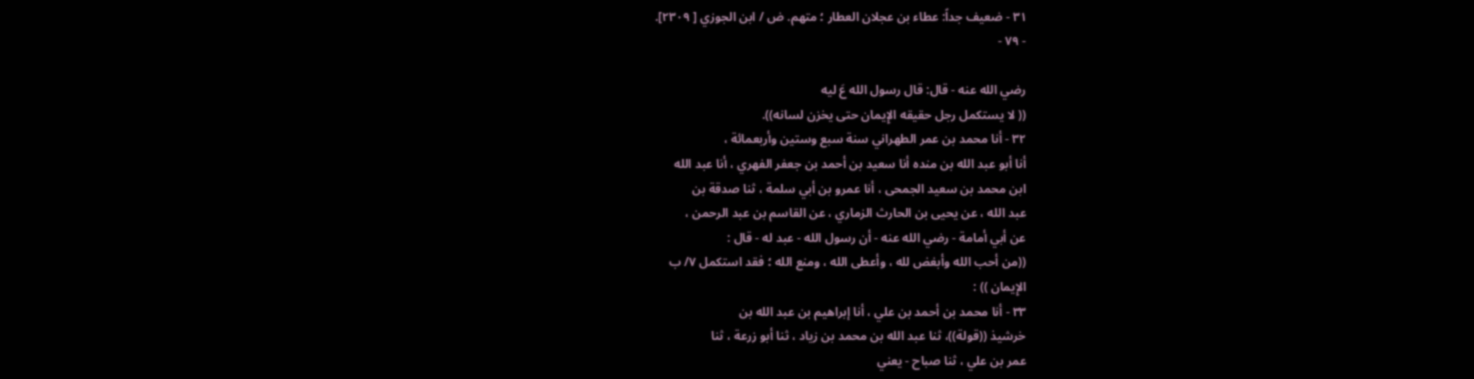٣١ - ضعيف جداً: عطاء بن عجلان العطار ؛ متهم. ض / ابن الجوزي [ ٢٣٠٩].
- ٧٩ -

رضي الله عنه - قال: قال رسول الله عَ ليه
(( لا يستكمل رجل حقيقه الإِيمان حتى يخزن لسانه)).
٣٢ - أنا محمد بن عمر الطهراني سنة سبع وستين وأربعمائة ،
أنا أبو عبد الله بن منده أنا سعيد بن أحمد بن جعفر الفهري ، أنا عبد الله
ابن محمد بن سعيد الجمحى ، أنا عمرو بن أبي سلمة ، ثنا صدقة بن
عبد الله ، عن يحيى بن الحارث الزماري ، عن القاسم بن عبد الرحمن ،
عن أبي أمامة - رضي الله عنه - أن رسول الله - عبد له - قال :
((من أحب الله وأبغض لله ، وأعطى الله ، ومنع الله ؛ فقد استكمل ٧/ ب
الإِيمان )) :
٣٣ - أنا محمد بن أحمد بن علي ، أنا إبراهيم بن عبد الله بن
خرشيذ ((قولة))، ثنا عبد الله بن محمد بن زياد ، ثنا أبو زرعة ، ثنا
عمر بن علي ، ثنا صباح - يعني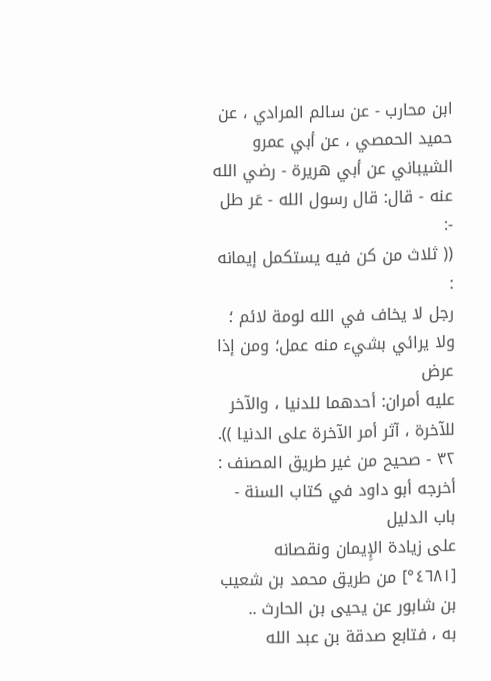ابن محارب - عن سالم المرادي ، عن
حميد الحمصي ، عن أبي عمرو الشيباني عن أبي هريرة - رضي الله
عنه - قال: قال رسول الله - عَر طل -:
(( ثلاث من كن فيه يستكمل إيمانه :
رجل لا يخاف في الله لومة لائم ؛ ولا يرائي بشيء منه عمل؛ ومن إذا عرض
عليه أمران: أحدهما للدنيا ، والآخر للآخرة ، آثر أمر الآخرة على الدنيا )).
٣٢ - صحيح من غير طريق المصنف : أخرجه أبو داود في كتاب السنة - باب الدليل
على زيادة الإِيمان ونقصانه [٤٦٨١°] من طريق محمد بن شعيب بن شابور عن يحيى بن الحارث ..
به ، فتابع صدقة بن عبد الله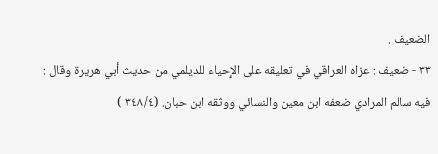الضعيف .
٣٣ - ضعيف : عزاه العراقي في تعليقه على الإِحياء للديلمي من حديث أبي هريرة وقال :
فيه سالم المرادي ضعفه ابن معين والنسائي ووثقه ابن حبان. (٣٤٨/٤ )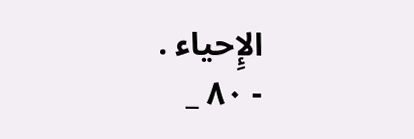الإِحياء .
- ٨٠ _